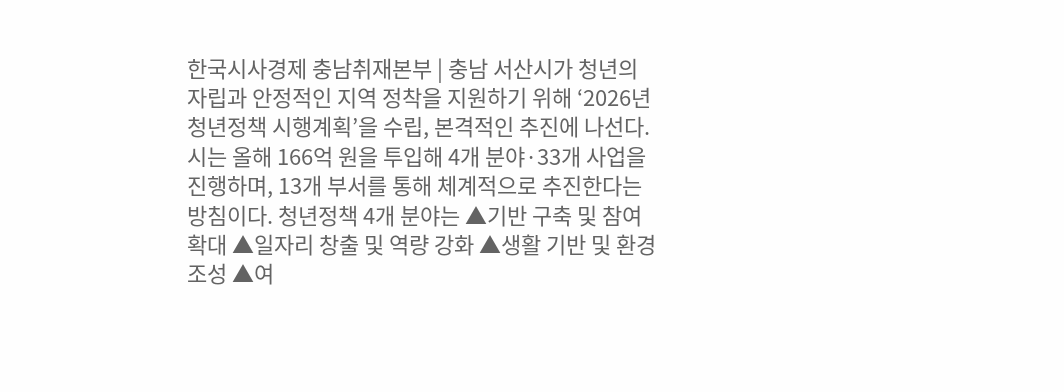한국시사경제 충남취재본부 | 충남 서산시가 청년의 자립과 안정적인 지역 정착을 지원하기 위해 ‘2026년 청년정책 시행계획’을 수립, 본격적인 추진에 나선다. 시는 올해 166억 원을 투입해 4개 분야·33개 사업을 진행하며, 13개 부서를 통해 체계적으로 추진한다는 방침이다. 청년정책 4개 분야는 ▲기반 구축 및 참여 확대 ▲일자리 창출 및 역량 강화 ▲생활 기반 및 환경 조성 ▲여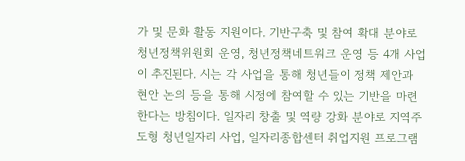가 및 문화 활동 지원이다. 기반구축 및 참여 확대 분야로 청년정책위원회 운영, 청년정책네트워크 운영 등 4개 사업이 추진된다. 시는 각 사업을 통해 청년들이 정책 제안과 현안 논의 등을 통해 시정에 참여할 수 있는 기반을 마련한다는 방침이다. 일자리 창출 및 역량 강화 분야로 지역주도형 청년일자리 사업, 일자리종합센터 취업지원 프로그램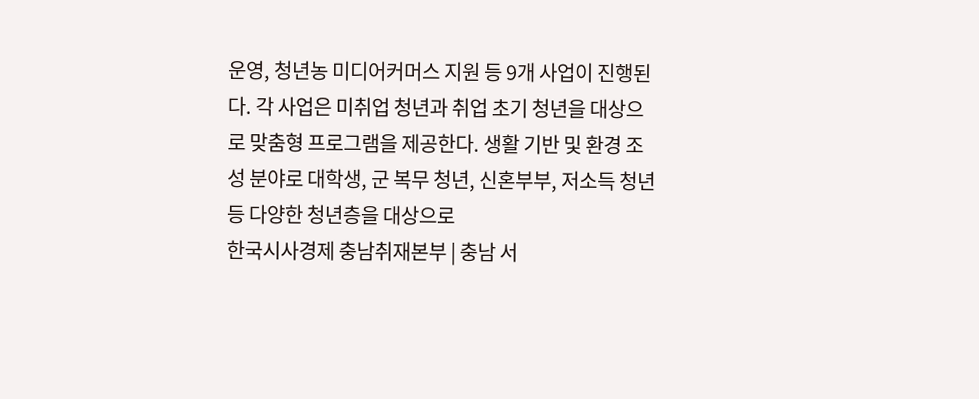운영, 청년농 미디어커머스 지원 등 9개 사업이 진행된다. 각 사업은 미취업 청년과 취업 초기 청년을 대상으로 맞춤형 프로그램을 제공한다. 생활 기반 및 환경 조성 분야로 대학생, 군 복무 청년, 신혼부부, 저소득 청년 등 다양한 청년층을 대상으로
한국시사경제 충남취재본부 | 충남 서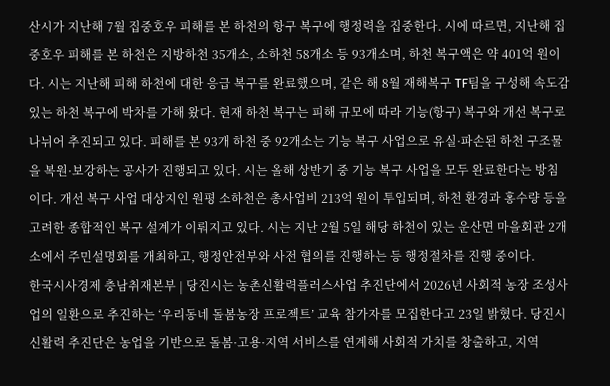산시가 지난해 7월 집중호우 피해를 본 하천의 항구 복구에 행정력을 집중한다. 시에 따르면, 지난해 집중호우 피해를 본 하천은 지방하천 35개소, 소하천 58개소 등 93개소며, 하천 복구액은 약 401억 원이다. 시는 지난해 피해 하천에 대한 응급 복구를 완료했으며, 같은 해 8월 재해복구 TF팀을 구성해 속도감 있는 하천 복구에 박차를 가해 왔다. 현재 하천 복구는 피해 규모에 따라 기능(항구) 복구와 개선 복구로 나뉘어 추진되고 있다. 피해를 본 93개 하천 중 92개소는 기능 복구 사업으로 유실·파손된 하천 구조물을 복원·보강하는 공사가 진행되고 있다. 시는 올해 상반기 중 기능 복구 사업을 모두 완료한다는 방침이다. 개선 복구 사업 대상지인 원평 소하천은 총사업비 213억 원이 투입되며, 하천 환경과 홍수량 등을 고려한 종합적인 복구 설계가 이뤄지고 있다. 시는 지난 2월 5일 해당 하천이 있는 운산면 마을회관 2개소에서 주민설명회를 개최하고, 행정안전부와 사전 협의를 진행하는 등 행정절차를 진행 중이다.
한국시사경제 충남취재본부 | 당진시는 농촌신활력플러스사업 추진단에서 2026년 사회적 농장 조성사업의 일환으로 추진하는 ‘우리동네 돌봄농장 프로젝트’ 교육 참가자를 모집한다고 23일 밝혔다. 당진시 신활력 추진단은 농업을 기반으로 돌봄·고용·지역 서비스를 연계해 사회적 가치를 창출하고, 지역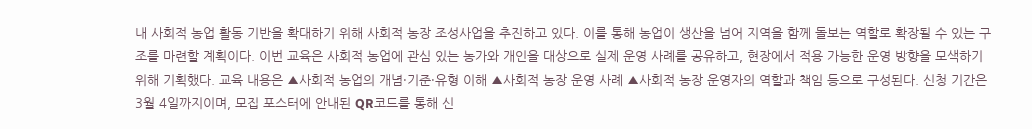내 사회적 농업 활동 기반을 확대하기 위해 사회적 농장 조성사업을 추진하고 있다. 이를 통해 농업이 생산을 넘어 지역을 함께 돌보는 역할로 확장될 수 있는 구조를 마련할 계획이다. 이번 교육은 사회적 농업에 관심 있는 농가와 개인을 대상으로 실제 운영 사례를 공유하고, 현장에서 적용 가능한 운영 방향을 모색하기 위해 기획했다. 교육 내용은 ▲사회적 농업의 개념·기준·유형 이해 ▲사회적 농장 운영 사례 ▲사회적 농장 운영자의 역할과 책임 등으로 구성된다. 신청 기간은 3월 4일까지이며, 모집 포스터에 안내된 QR코드를 통해 신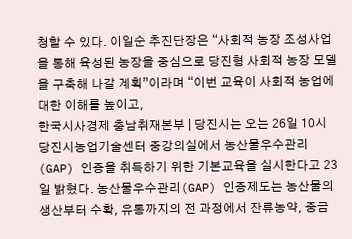청할 수 있다. 이일순 추진단장은 “사회적 농장 조성사업을 통해 육성된 농장을 중심으로 당진형 사회적 농장 모델을 구축해 나갈 계획”이라며 “이번 교육이 사회적 농업에 대한 이해를 높이고,
한국시사경제 충남취재본부 | 당진시는 오는 26일 10시 당진시농업기술센터 중강의실에서 농산물우수관리(GAP) 인증을 취득하기 위한 기본교육을 실시한다고 23일 밝혔다. 농산물우수관리(GAP) 인증제도는 농산물의 생산부터 수확, 유통까지의 전 과정에서 잔류농약, 중금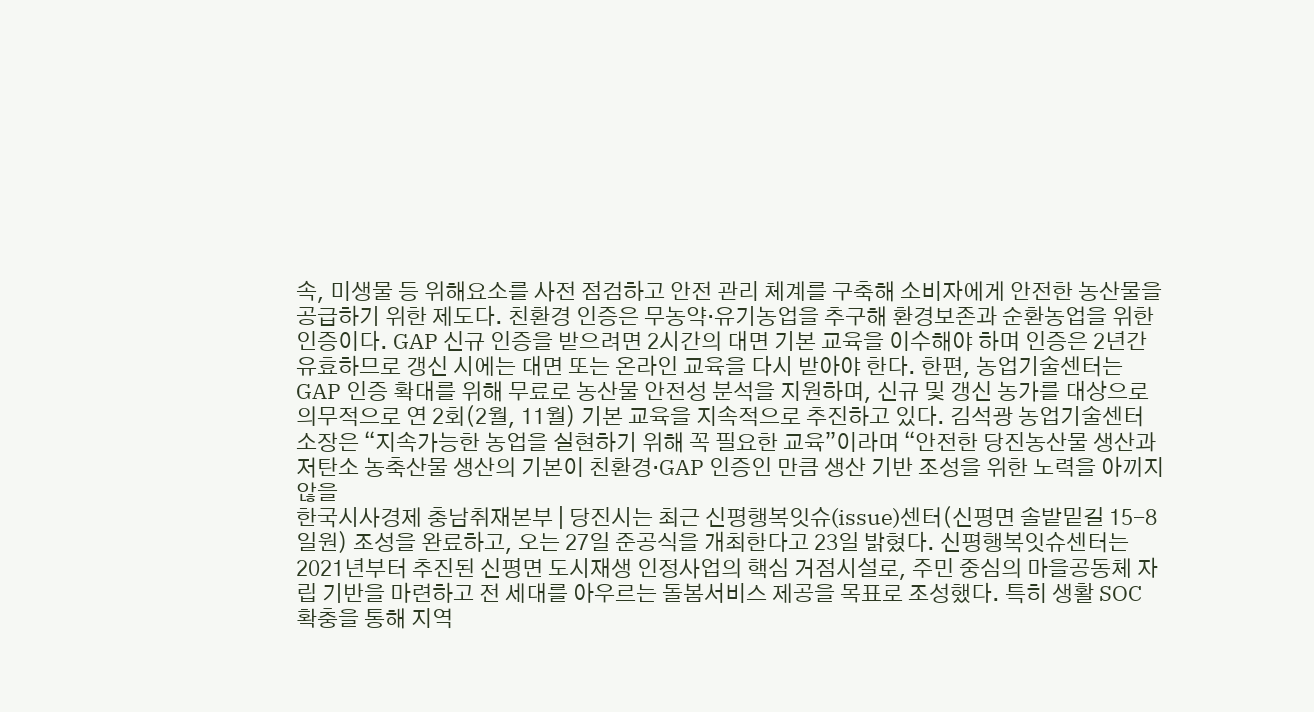속, 미생물 등 위해요소를 사전 점검하고 안전 관리 체계를 구축해 소비자에게 안전한 농산물을 공급하기 위한 제도다. 친환경 인증은 무농약·유기농업을 추구해 환경보존과 순환농업을 위한 인증이다. GAP 신규 인증을 받으려면 2시간의 대면 기본 교육을 이수해야 하며 인증은 2년간 유효하므로 갱신 시에는 대면 또는 온라인 교육을 다시 받아야 한다. 한편, 농업기술센터는 GAP 인증 확대를 위해 무료로 농산물 안전성 분석을 지원하며, 신규 및 갱신 농가를 대상으로 의무적으로 연 2회(2월, 11월) 기본 교육을 지속적으로 추진하고 있다. 김석광 농업기술센터 소장은 “지속가능한 농업을 실현하기 위해 꼭 필요한 교육”이라며 “안전한 당진농산물 생산과 저탄소 농축산물 생산의 기본이 친환경·GAP 인증인 만큼 생산 기반 조성을 위한 노력을 아끼지 않을
한국시사경제 충남취재본부 | 당진시는 최근 신평행복잇슈(issue)센터(신평면 솔밭밑길 15-8 일원) 조성을 완료하고, 오는 27일 준공식을 개최한다고 23일 밝혔다. 신평행복잇슈센터는 2021년부터 추진된 신평면 도시재생 인정사업의 핵심 거점시설로, 주민 중심의 마을공동체 자립 기반을 마련하고 전 세대를 아우르는 돌봄서비스 제공을 목표로 조성했다. 특히 생활 SOC 확충을 통해 지역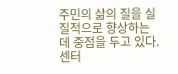주민의 삶의 질을 실질적으로 향상하는 데 중점을 두고 있다. 센터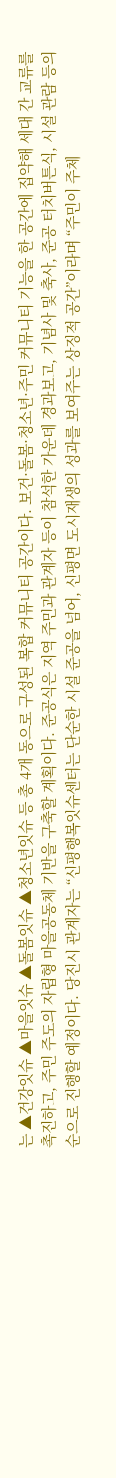는 ▲건강잇슈 ▲마을잇슈 ▲돌봄잇슈 ▲청소년잇슈 등 총 4개 동으로 구성된 복합 커뮤니티 공간이다. 보건·돌봄·청소년·주민 커뮤니티 기능을 한 공간에 집약해 세대 간 교류를 촉진하고, 주민 주도의 자립형 마을공동체 기반을 구축할 계획이다. 준공식은 지역 주민과 관계자 등이 참석한 가운데 경과보고, 기념사 및 축사, 준공 터치버튼식, 시설 관람 등의 순으로 진행할 예정이다. 당진시 관계자는 “신평행복잇슈센터는 단순한 시설 준공을 넘어, 신평면 도시재생의 성과를 보여주는 상징적 공간”이라며 “주민이 주체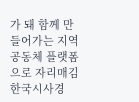가 돼 함께 만들어가는 지역 공동체 플랫폼으로 자리매김
한국시사경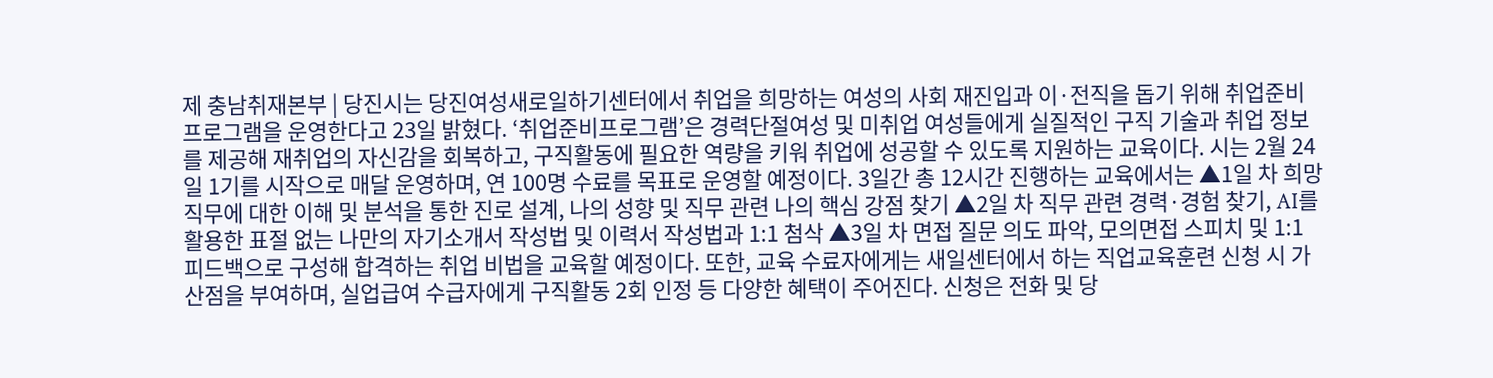제 충남취재본부 | 당진시는 당진여성새로일하기센터에서 취업을 희망하는 여성의 사회 재진입과 이·전직을 돕기 위해 취업준비프로그램을 운영한다고 23일 밝혔다. ‘취업준비프로그램’은 경력단절여성 및 미취업 여성들에게 실질적인 구직 기술과 취업 정보를 제공해 재취업의 자신감을 회복하고, 구직활동에 필요한 역량을 키워 취업에 성공할 수 있도록 지원하는 교육이다. 시는 2월 24일 1기를 시작으로 매달 운영하며, 연 100명 수료를 목표로 운영할 예정이다. 3일간 총 12시간 진행하는 교육에서는 ▲1일 차 희망 직무에 대한 이해 및 분석을 통한 진로 설계, 나의 성향 및 직무 관련 나의 핵심 강점 찾기 ▲2일 차 직무 관련 경력·경험 찾기, AI를 활용한 표절 없는 나만의 자기소개서 작성법 및 이력서 작성법과 1:1 첨삭 ▲3일 차 면접 질문 의도 파악, 모의면접 스피치 및 1:1 피드백으로 구성해 합격하는 취업 비법을 교육할 예정이다. 또한, 교육 수료자에게는 새일센터에서 하는 직업교육훈련 신청 시 가산점을 부여하며, 실업급여 수급자에게 구직활동 2회 인정 등 다양한 혜택이 주어진다. 신청은 전화 및 당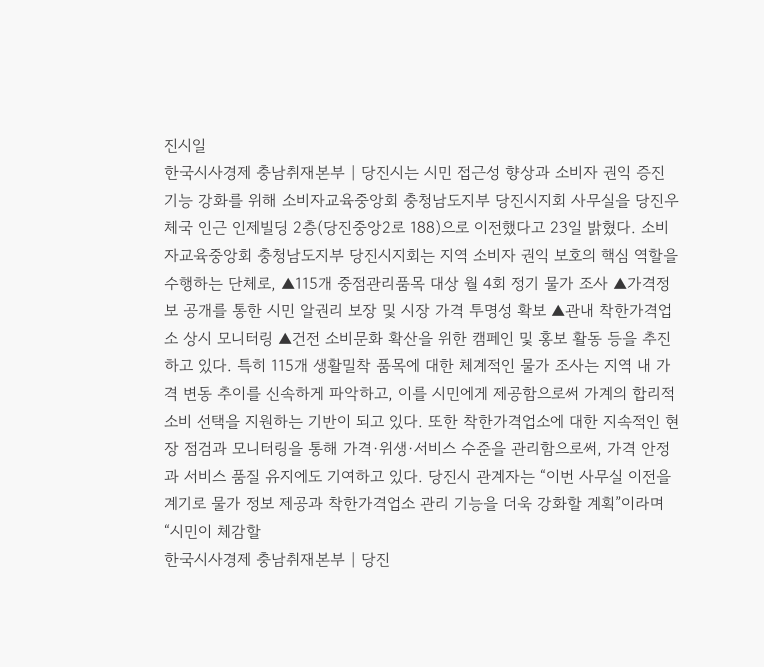진시일
한국시사경제 충남취재본부 | 당진시는 시민 접근성 향상과 소비자 권익 증진 기능 강화를 위해 소비자교육중앙회 충청남도지부 당진시지회 사무실을 당진우체국 인근 인제빌딩 2층(당진중앙2로 188)으로 이전했다고 23일 밝혔다. 소비자교육중앙회 충청남도지부 당진시지회는 지역 소비자 권익 보호의 핵심 역할을 수행하는 단체로, ▲115개 중점관리품목 대상 월 4회 정기 물가 조사 ▲가격정보 공개를 통한 시민 알권리 보장 및 시장 가격 투명성 확보 ▲관내 착한가격업소 상시 모니터링 ▲건전 소비문화 확산을 위한 캠페인 및 홍보 활동 등을 추진하고 있다. 특히 115개 생활밀착 품목에 대한 체계적인 물가 조사는 지역 내 가격 변동 추이를 신속하게 파악하고, 이를 시민에게 제공함으로써 가계의 합리적 소비 선택을 지원하는 기반이 되고 있다. 또한 착한가격업소에 대한 지속적인 현장 점검과 모니터링을 통해 가격·위생·서비스 수준을 관리함으로써, 가격 안정과 서비스 품질 유지에도 기여하고 있다. 당진시 관계자는 “이번 사무실 이전을 계기로 물가 정보 제공과 착한가격업소 관리 기능을 더욱 강화할 계획”이라며 “시민이 체감할
한국시사경제 충남취재본부 | 당진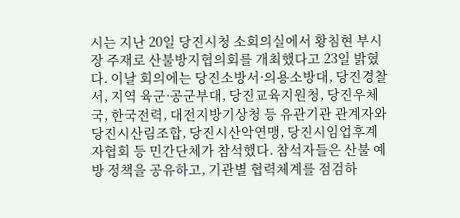시는 지난 20일 당진시청 소회의실에서 황침현 부시장 주재로 산불방지협의회를 개최했다고 23일 밝혔다. 이날 회의에는 당진소방서·의용소방대, 당진경찰서, 지역 육군·공군부대, 당진교육지원청, 당진우체국, 한국전력, 대전지방기상청 등 유관기관 관계자와 당진시산림조합, 당진시산악연맹, 당진시임업후계자협회 등 민간단체가 참석했다. 참석자들은 산불 예방 정책을 공유하고, 기관별 협력체계를 점검하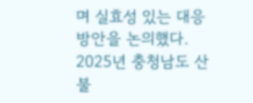며 실효성 있는 대응 방안을 논의했다. 2025년 충청남도 산불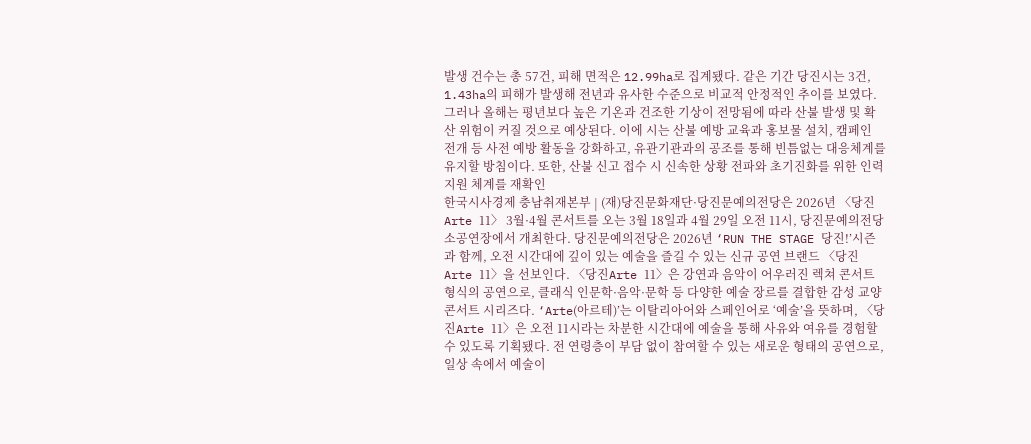발생 건수는 총 57건, 피해 면적은 12.99ha로 집계됐다. 같은 기간 당진시는 3건, 1.43ha의 피해가 발생해 전년과 유사한 수준으로 비교적 안정적인 추이를 보였다. 그러나 올해는 평년보다 높은 기온과 건조한 기상이 전망됨에 따라 산불 발생 및 확산 위험이 커질 것으로 예상된다. 이에 시는 산불 예방 교육과 홍보물 설치, 캠페인 전개 등 사전 예방 활동을 강화하고, 유관기관과의 공조를 통해 빈틈없는 대응체계를 유지할 방침이다. 또한, 산불 신고 접수 시 신속한 상황 전파와 초기진화를 위한 인력 지원 체계를 재확인
한국시사경제 충남취재본부 | (재)당진문화재단·당진문예의전당은 2026년 〈당진Arte 11〉 3월·4월 콘서트를 오는 3월 18일과 4월 29일 오전 11시, 당진문예의전당 소공연장에서 개최한다. 당진문예의전당은 2026년 ‘RUN THE STAGE 당진!’시즌과 함께, 오전 시간대에 깊이 있는 예술을 즐길 수 있는 신규 공연 브랜드 〈당진Arte 11〉을 선보인다. 〈당진Arte 11〉은 강연과 음악이 어우러진 렉쳐 콘서트 형식의 공연으로, 클래식 인문학·음악·문학 등 다양한 예술 장르를 결합한 감성 교양 콘서트 시리즈다. ‘Arte(아르테)’는 이탈리아어와 스페인어로 ‘예술’을 뜻하며, 〈당진Arte 11〉은 오전 11시라는 차분한 시간대에 예술을 통해 사유와 여유를 경험할 수 있도록 기획됐다. 전 연령층이 부담 없이 참여할 수 있는 새로운 형태의 공연으로, 일상 속에서 예술이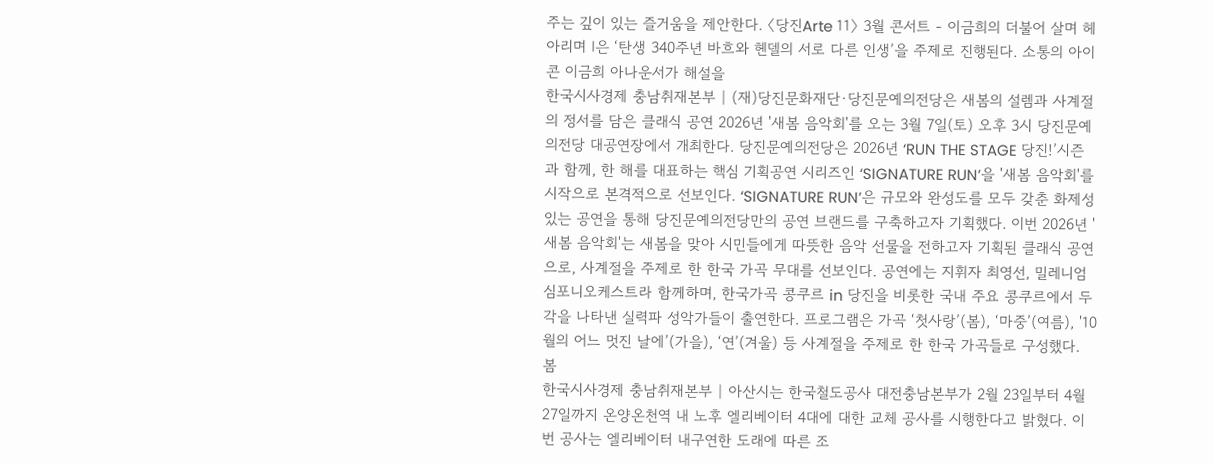주는 깊이 있는 즐거움을 제안한다. 〈당진Arte 11〉 3월 콘서트 - 이금희의 더불어 살며 헤아리며 Ⅰ은 ‘탄생 340주년 바흐와 헨델의 서로 다른 인생’을 주제로 진행된다. 소통의 아이콘 이금희 아나운서가 해설을
한국시사경제 충남취재본부 | (재)당진문화재단·당진문예의전당은 새봄의 설렘과 사계절의 정서를 담은 클래식 공연 2026년 '새봄 음악회'를 오는 3월 7일(토) 오후 3시 당진문예의전당 대공연장에서 개최한다. 당진문예의전당은 2026년 ‘RUN THE STAGE 당진!’시즌과 함께, 한 해를 대표하는 핵심 기획공연 시리즈인 ‘SIGNATURE RUN’을 '새봄 음악회'를 시작으로 본격적으로 선보인다. ‘SIGNATURE RUN’은 규모와 완성도를 모두 갖춘 화제성 있는 공연을 통해 당진문예의전당만의 공연 브랜드를 구축하고자 기획했다. 이번 2026년 '새봄 음악회'는 새봄을 맞아 시민들에게 따뜻한 음악 선물을 전하고자 기획된 클래식 공연으로, 사계절을 주제로 한 한국 가곡 무대를 선보인다. 공연에는 지휘자 최영선, 밀레니엄심포니오케스트라 함께하며, 한국가곡 콩쿠르 in 당진을 비롯한 국내 주요 콩쿠르에서 두각을 나타낸 실력파 성악가들이 출연한다. 프로그램은 가곡 ‘첫사랑’(봄), ‘마중’(여름), '10월의 어느 멋진 날에’(가을), ‘연’(겨울) 등 사계절을 주제로 한 한국 가곡들로 구성했다. 봄
한국시사경제 충남취재본부 | 아산시는 한국철도공사 대전충남본부가 2월 23일부터 4월 27일까지 온양온천역 내 노후 엘리베이터 4대에 대한 교체 공사를 시행한다고 밝혔다. 이번 공사는 엘리베이터 내구연한 도래에 따른 조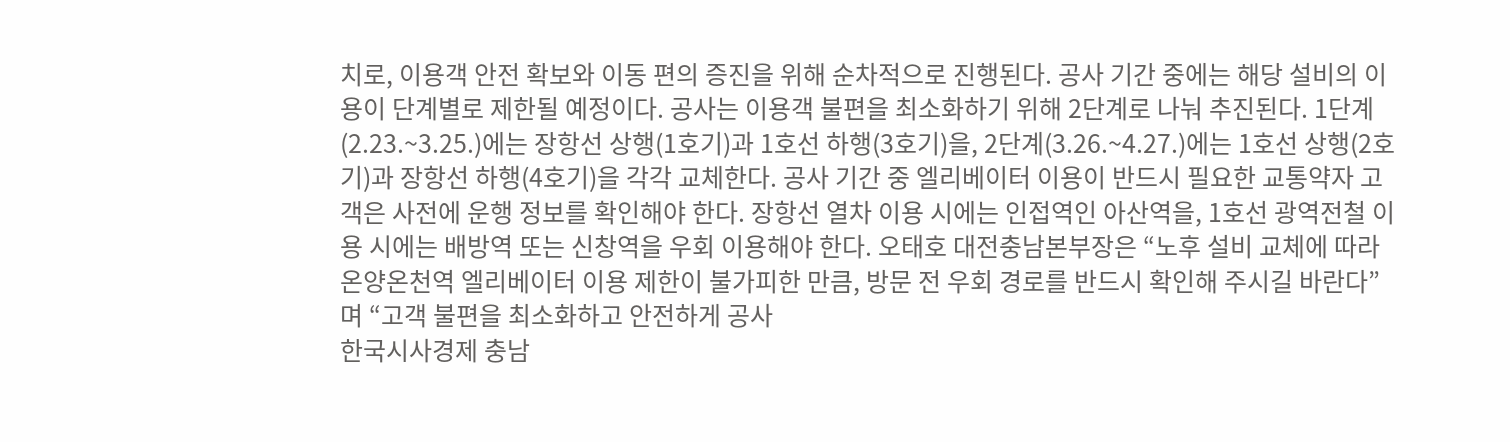치로, 이용객 안전 확보와 이동 편의 증진을 위해 순차적으로 진행된다. 공사 기간 중에는 해당 설비의 이용이 단계별로 제한될 예정이다. 공사는 이용객 불편을 최소화하기 위해 2단계로 나눠 추진된다. 1단계(2.23.~3.25.)에는 장항선 상행(1호기)과 1호선 하행(3호기)을, 2단계(3.26.~4.27.)에는 1호선 상행(2호기)과 장항선 하행(4호기)을 각각 교체한다. 공사 기간 중 엘리베이터 이용이 반드시 필요한 교통약자 고객은 사전에 운행 정보를 확인해야 한다. 장항선 열차 이용 시에는 인접역인 아산역을, 1호선 광역전철 이용 시에는 배방역 또는 신창역을 우회 이용해야 한다. 오태호 대전충남본부장은 “노후 설비 교체에 따라 온양온천역 엘리베이터 이용 제한이 불가피한 만큼, 방문 전 우회 경로를 반드시 확인해 주시길 바란다”며 “고객 불편을 최소화하고 안전하게 공사
한국시사경제 충남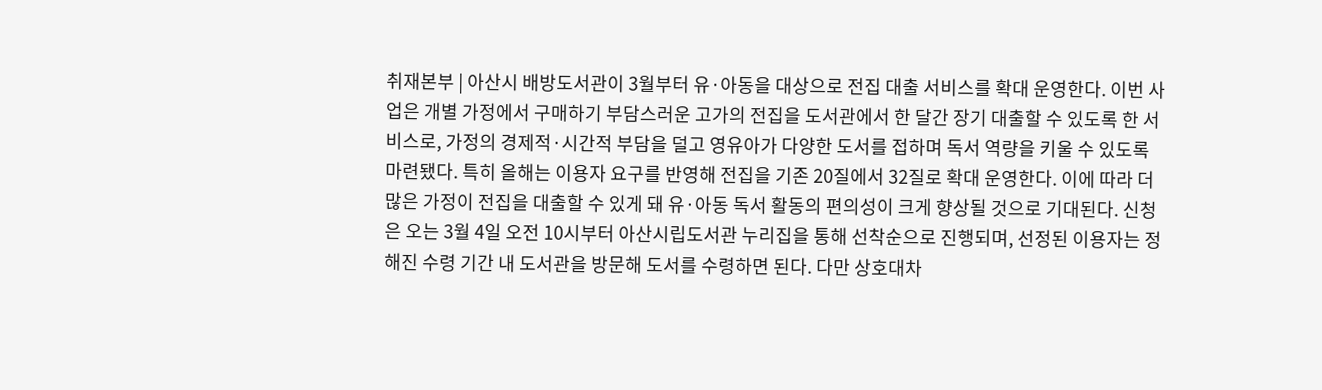취재본부 | 아산시 배방도서관이 3월부터 유·아동을 대상으로 전집 대출 서비스를 확대 운영한다. 이번 사업은 개별 가정에서 구매하기 부담스러운 고가의 전집을 도서관에서 한 달간 장기 대출할 수 있도록 한 서비스로, 가정의 경제적·시간적 부담을 덜고 영유아가 다양한 도서를 접하며 독서 역량을 키울 수 있도록 마련됐다. 특히 올해는 이용자 요구를 반영해 전집을 기존 20질에서 32질로 확대 운영한다. 이에 따라 더 많은 가정이 전집을 대출할 수 있게 돼 유·아동 독서 활동의 편의성이 크게 향상될 것으로 기대된다. 신청은 오는 3월 4일 오전 10시부터 아산시립도서관 누리집을 통해 선착순으로 진행되며, 선정된 이용자는 정해진 수령 기간 내 도서관을 방문해 도서를 수령하면 된다. 다만 상호대차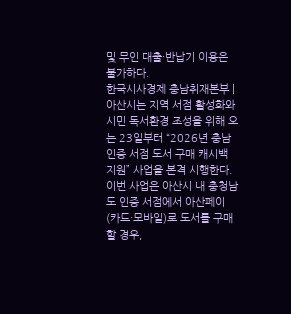및 무인 대출·반납기 이용은 불가하다.
한국시사경제 충남취재본부 | 아산시는 지역 서점 활성화와 시민 독서환경 조성을 위해 오는 23일부터 “2026년 충남 인증 서점 도서 구매 캐시백 지원” 사업을 본격 시행한다. 이번 사업은 아산시 내 충청남도 인증 서점에서 아산페이(카드·모바일)로 도서를 구매할 경우,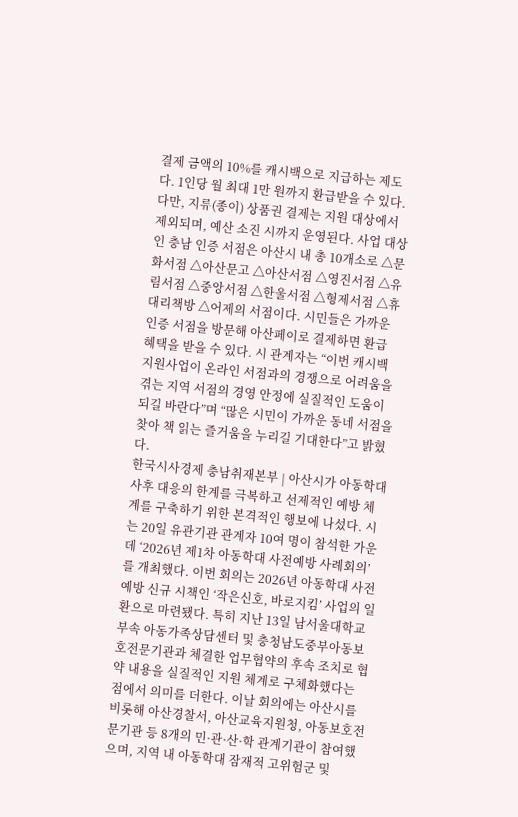결제 금액의 10%를 캐시백으로 지급하는 제도다. 1인당 월 최대 1만 원까지 환급받을 수 있다. 다만, 지류(종이) 상품권 결제는 지원 대상에서 제외되며, 예산 소진 시까지 운영된다. 사업 대상인 충남 인증 서점은 아산시 내 총 10개소로 △문화서점 △아산문고 △아산서점 △영진서점 △유림서점 △중앙서점 △한울서점 △형제서점 △휴대리책방 △어제의 서점이다. 시민들은 가까운 인증 서점을 방문해 아산페이로 결제하면 환급 혜택을 받을 수 있다. 시 관계자는 “이번 캐시백 지원사업이 온라인 서점과의 경쟁으로 어려움을 겪는 지역 서점의 경영 안정에 실질적인 도움이 되길 바란다”며 “많은 시민이 가까운 동네 서점을 찾아 책 읽는 즐거움을 누리길 기대한다”고 밝혔다.
한국시사경제 충남취재본부 | 아산시가 아동학대 사후 대응의 한계를 극복하고 선제적인 예방 체계를 구축하기 위한 본격적인 행보에 나섰다. 시는 20일 유관기관 관계자 10여 명이 참석한 가운데 ‘2026년 제1차 아동학대 사전예방 사례회의’를 개최했다. 이번 회의는 2026년 아동학대 사전예방 신규 시책인 ‘작은신호, 바로지킴’ 사업의 일환으로 마련됐다. 특히 지난 13일 남서울대학교 부속 아동가족상담센터 및 충청남도중부아동보호전문기관과 체결한 업무협약의 후속 조치로 협약 내용을 실질적인 지원 체계로 구체화했다는 점에서 의미를 더한다. 이날 회의에는 아산시를 비롯해 아산경찰서, 아산교육지원청, 아동보호전문기관 등 8개의 민·관·산·학 관계기관이 참여했으며, 지역 내 아동학대 잠재적 고위험군 및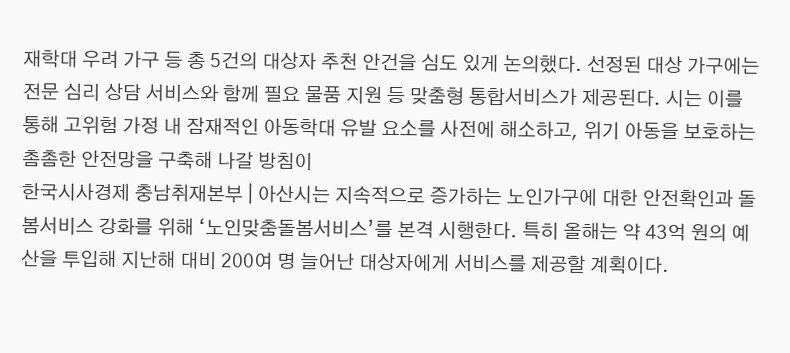재학대 우려 가구 등 총 5건의 대상자 추천 안건을 심도 있게 논의했다. 선정된 대상 가구에는 전문 심리 상담 서비스와 함께 필요 물품 지원 등 맞춤형 통합서비스가 제공된다. 시는 이를 통해 고위험 가정 내 잠재적인 아동학대 유발 요소를 사전에 해소하고, 위기 아동을 보호하는 촘촘한 안전망을 구축해 나갈 방침이
한국시사경제 충남취재본부 | 아산시는 지속적으로 증가하는 노인가구에 대한 안전확인과 돌봄서비스 강화를 위해 ‘노인맞춤돌봄서비스’를 본격 시행한다. 특히 올해는 약 43억 원의 예산을 투입해 지난해 대비 200여 명 늘어난 대상자에게 서비스를 제공할 계획이다.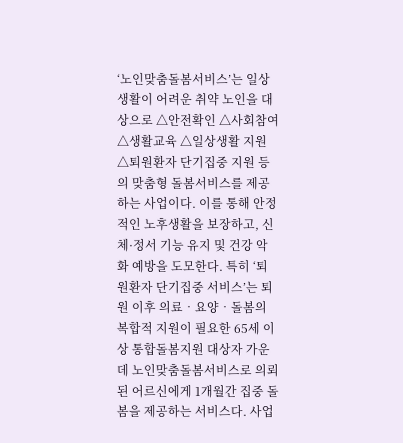‘노인맞춤돌봄서비스’는 일상생활이 어려운 취약 노인을 대상으로 △안전확인 △사회참여 △생활교육 △일상생활 지원 △퇴원환자 단기집중 지원 등의 맞춤형 돌봄서비스를 제공하는 사업이다. 이를 통해 안정적인 노후생활을 보장하고, 신체·정서 기능 유지 및 건강 악화 예방을 도모한다. 특히 ‘퇴원환자 단기집중 서비스’는 퇴원 이후 의료‧요양‧돌봄의 복합적 지원이 필요한 65세 이상 통합돌봄지원 대상자 가운데 노인맞춤돌봄서비스로 의뢰된 어르신에게 1개월간 집중 돌봄을 제공하는 서비스다. 사업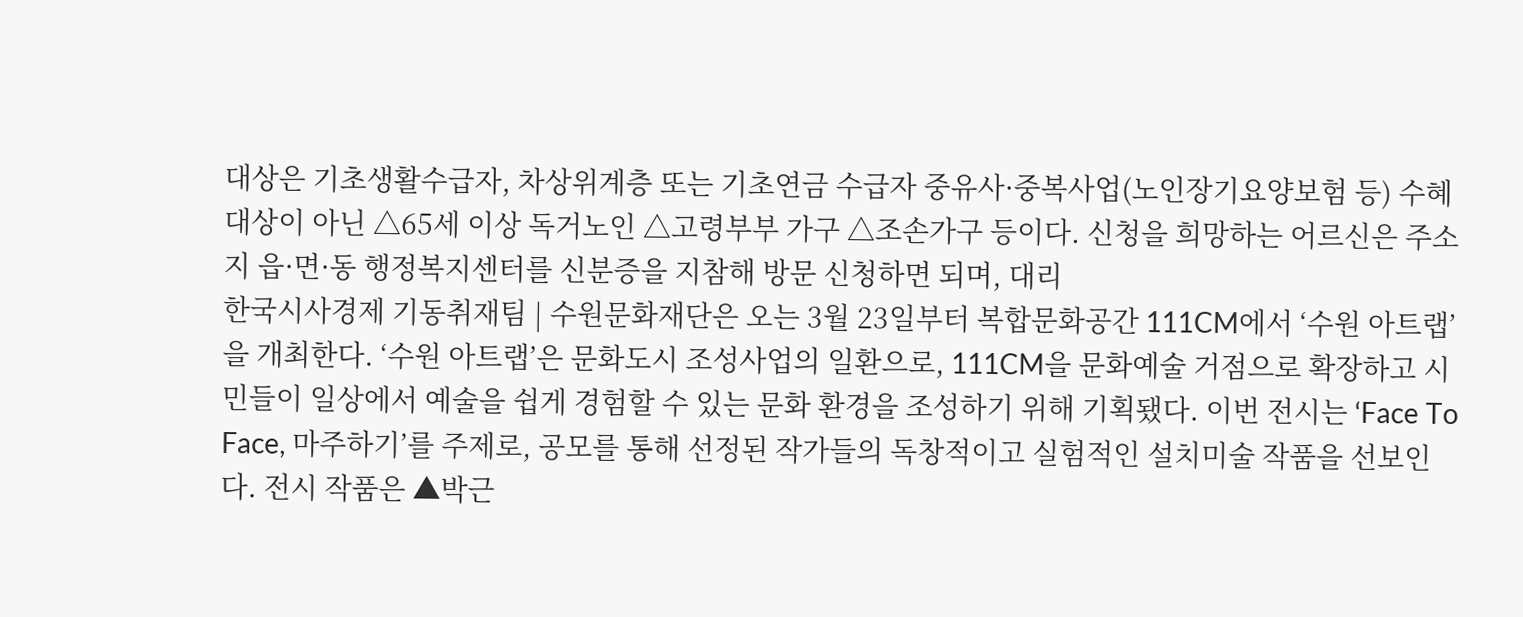대상은 기초생활수급자, 차상위계층 또는 기초연금 수급자 중유사·중복사업(노인장기요양보험 등) 수혜 대상이 아닌 △65세 이상 독거노인 △고령부부 가구 △조손가구 등이다. 신청을 희망하는 어르신은 주소지 읍·면·동 행정복지센터를 신분증을 지참해 방문 신청하면 되며, 대리
한국시사경제 기동취재팀 | 수원문화재단은 오는 3월 23일부터 복합문화공간 111CM에서 ‘수원 아트랩’을 개최한다. ‘수원 아트랩’은 문화도시 조성사업의 일환으로, 111CM을 문화예술 거점으로 확장하고 시민들이 일상에서 예술을 쉽게 경험할 수 있는 문화 환경을 조성하기 위해 기획됐다. 이번 전시는 ‘Face To Face, 마주하기’를 주제로, 공모를 통해 선정된 작가들의 독창적이고 실험적인 설치미술 작품을 선보인다. 전시 작품은 ▲박근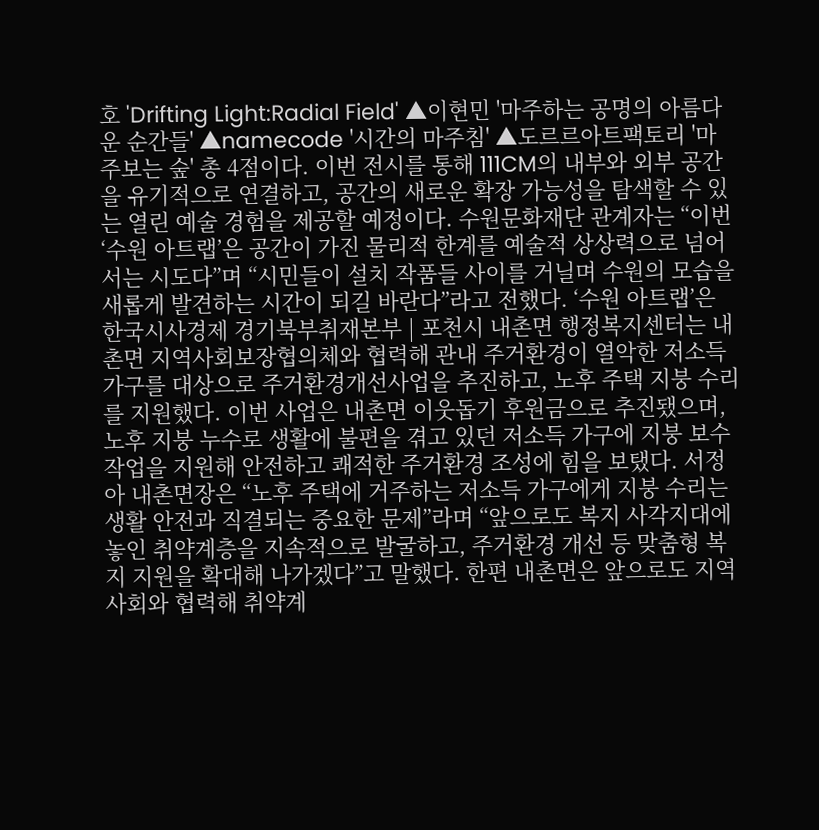호 'Drifting Light:Radial Field' ▲이현민 '마주하는 공명의 아름다운 순간들' ▲namecode '시간의 마주침' ▲도르르아트팩토리 '마주보는 숲' 총 4점이다. 이번 전시를 통해 111CM의 내부와 외부 공간을 유기적으로 연결하고, 공간의 새로운 확장 가능성을 탐색할 수 있는 열린 예술 경험을 제공할 예정이다. 수원문화재단 관계자는 “이번 ‘수원 아트랩’은 공간이 가진 물리적 한계를 예술적 상상력으로 넘어서는 시도다”며 “시민들이 설치 작품들 사이를 거닐며 수원의 모습을 새롭게 발견하는 시간이 되길 바란다”라고 전했다. ‘수원 아트랩’은
한국시사경제 경기북부취재본부 | 포천시 내촌면 행정복지센터는 내촌면 지역사회보장협의체와 협력해 관내 주거환경이 열악한 저소득 가구를 대상으로 주거환경개선사업을 추진하고, 노후 주택 지붕 수리를 지원했다. 이번 사업은 내촌면 이웃돕기 후원금으로 추진됐으며, 노후 지붕 누수로 생활에 불편을 겪고 있던 저소득 가구에 지붕 보수 작업을 지원해 안전하고 쾌적한 주거환경 조성에 힘을 보탰다. 서정아 내촌면장은 “노후 주택에 거주하는 저소득 가구에게 지붕 수리는 생활 안전과 직결되는 중요한 문제”라며 “앞으로도 복지 사각지대에 놓인 취약계층을 지속적으로 발굴하고, 주거환경 개선 등 맞춤형 복지 지원을 확대해 나가겠다”고 말했다. 한편 내촌면은 앞으로도 지역사회와 협력해 취약계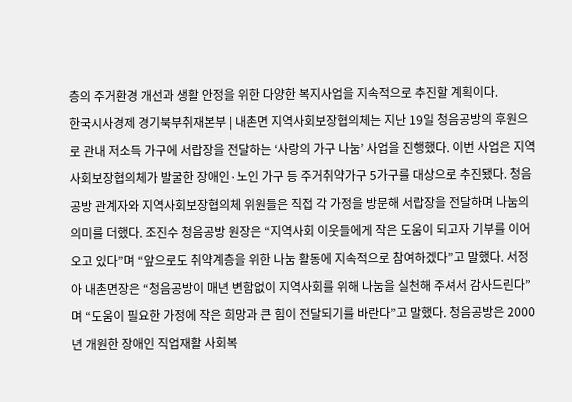층의 주거환경 개선과 생활 안정을 위한 다양한 복지사업을 지속적으로 추진할 계획이다.
한국시사경제 경기북부취재본부 | 내촌면 지역사회보장협의체는 지난 19일 청음공방의 후원으로 관내 저소득 가구에 서랍장을 전달하는 ‘사랑의 가구 나눔’ 사업을 진행했다. 이번 사업은 지역사회보장협의체가 발굴한 장애인·노인 가구 등 주거취약가구 5가구를 대상으로 추진됐다. 청음공방 관계자와 지역사회보장협의체 위원들은 직접 각 가정을 방문해 서랍장을 전달하며 나눔의 의미를 더했다. 조진수 청음공방 원장은 “지역사회 이웃들에게 작은 도움이 되고자 기부를 이어오고 있다”며 “앞으로도 취약계층을 위한 나눔 활동에 지속적으로 참여하겠다”고 말했다. 서정아 내촌면장은 “청음공방이 매년 변함없이 지역사회를 위해 나눔을 실천해 주셔서 감사드린다”며 “도움이 필요한 가정에 작은 희망과 큰 힘이 전달되기를 바란다”고 말했다. 청음공방은 2000년 개원한 장애인 직업재활 사회복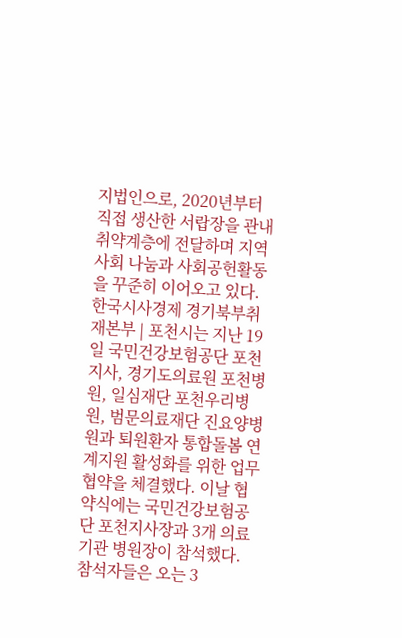지법인으로, 2020년부터 직접 생산한 서랍장을 관내 취약계층에 전달하며 지역사회 나눔과 사회공헌활동을 꾸준히 이어오고 있다.
한국시사경제 경기북부취재본부 | 포천시는 지난 19일 국민건강보험공단 포천지사, 경기도의료원 포천병원, 일심재단 포천우리병원, 범문의료재단 진요양병원과 퇴원환자 통합돌봄 연계지원 활성화를 위한 업무협약을 체결했다. 이날 협약식에는 국민건강보험공단 포천지사장과 3개 의료기관 병원장이 참석했다. 참석자들은 오는 3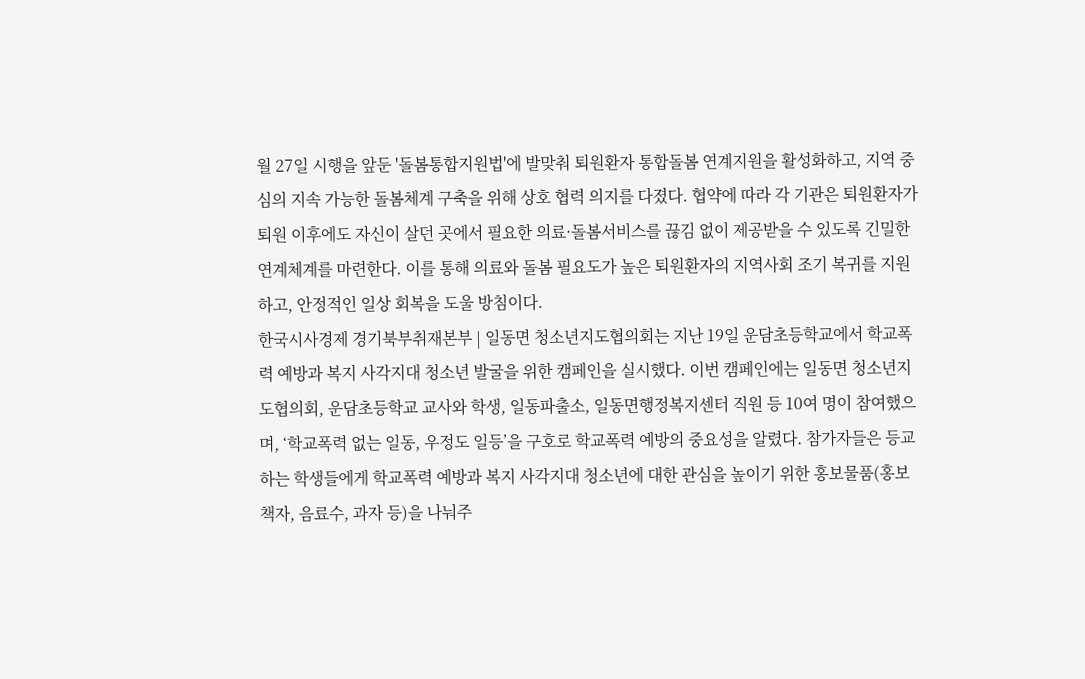월 27일 시행을 앞둔 '돌봄통합지원법'에 발맞춰 퇴원환자 통합돌봄 연계지원을 활성화하고, 지역 중심의 지속 가능한 돌봄체계 구축을 위해 상호 협력 의지를 다졌다. 협약에 따라 각 기관은 퇴원환자가 퇴원 이후에도 자신이 살던 곳에서 필요한 의료·돌봄서비스를 끊김 없이 제공받을 수 있도록 긴밀한 연계체계를 마련한다. 이를 통해 의료와 돌봄 필요도가 높은 퇴원환자의 지역사회 조기 복귀를 지원하고, 안정적인 일상 회복을 도울 방침이다.
한국시사경제 경기북부취재본부 | 일동면 청소년지도협의회는 지난 19일 운담초등학교에서 학교폭력 예방과 복지 사각지대 청소년 발굴을 위한 캠페인을 실시했다. 이번 캠페인에는 일동면 청소년지도협의회, 운담초등학교 교사와 학생, 일동파출소, 일동면행정복지센터 직원 등 10여 명이 참여했으며, ‘학교폭력 없는 일동, 우정도 일등’을 구호로 학교폭력 예방의 중요성을 알렸다. 참가자들은 등교하는 학생들에게 학교폭력 예방과 복지 사각지대 청소년에 대한 관심을 높이기 위한 홍보물품(홍보책자, 음료수, 과자 등)을 나눠주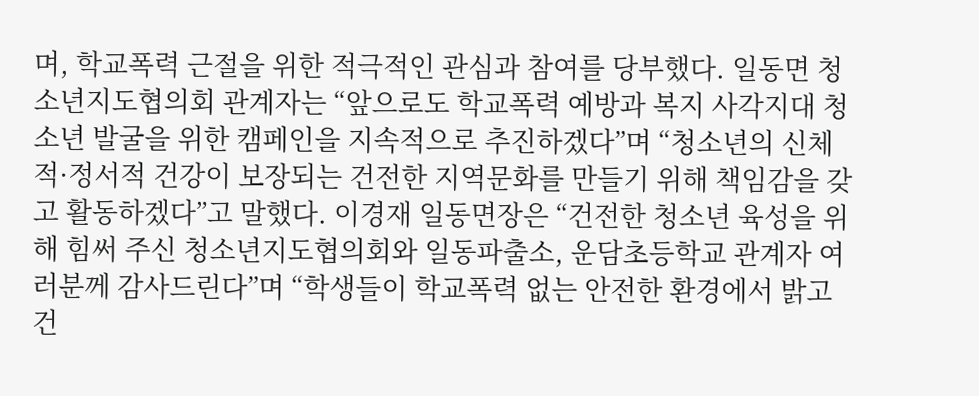며, 학교폭력 근절을 위한 적극적인 관심과 참여를 당부했다. 일동면 청소년지도협의회 관계자는 “앞으로도 학교폭력 예방과 복지 사각지대 청소년 발굴을 위한 캠페인을 지속적으로 추진하겠다”며 “청소년의 신체적·정서적 건강이 보장되는 건전한 지역문화를 만들기 위해 책임감을 갖고 활동하겠다”고 말했다. 이경재 일동면장은 “건전한 청소년 육성을 위해 힘써 주신 청소년지도협의회와 일동파출소, 운담초등학교 관계자 여러분께 감사드린다”며 “학생들이 학교폭력 없는 안전한 환경에서 밝고 건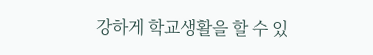강하게 학교생활을 할 수 있